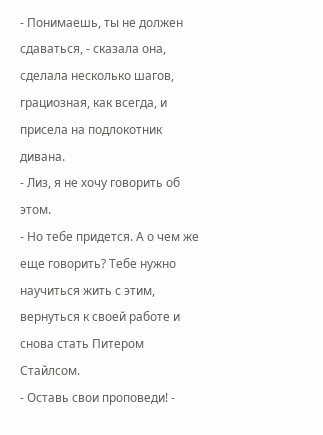- Понимаешь, ты не должен сдаваться, - сказала она, сделала несколько шагов, грациозная, как всегда, и присела на подлокотник дивана.
- Лиз, я не хочу говорить об этом.
- Но тебе придется. А о чем же еще говорить? Тебе нужно научиться жить с этим, вернуться к своей работе и снова стать Питером Стайлсом.
- Оставь свои проповеди! -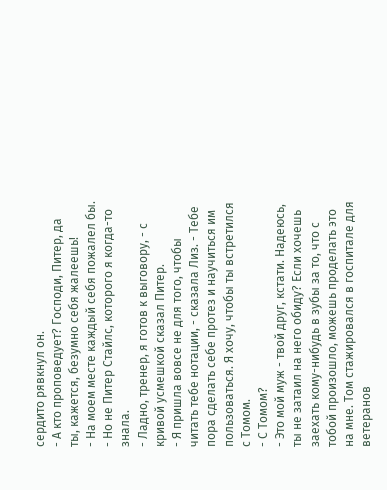сердито рявкнул он.
- А кто проповедует? Господи, Питер, да ты, кажется, безумно себя жалеешь!
- На моем месте каждый себя пожалел бы.
- Но не Питер Стайлс, которого я когда-то знала.
- Ладно, тренер, я готов к выговору, - с кривой усмешкой сказал Питер.
- Я пришла вовсе не для того, чтобы читать тебе нотации, - сказала Лиз. - Тебе пора сделать себе протез и научиться им пользоваться. Я хочу, чтобы ты встретился с Томом.
- С Томом?
- Это мой муж - твой друг, кстати. Надеюсь, ты не затаил на него обиду? Если хочешь заехать кому-нибудь в зубы за то, что с тобой произошло, можешь проделать это на мне. Том стажировался в госпитале для ветеранов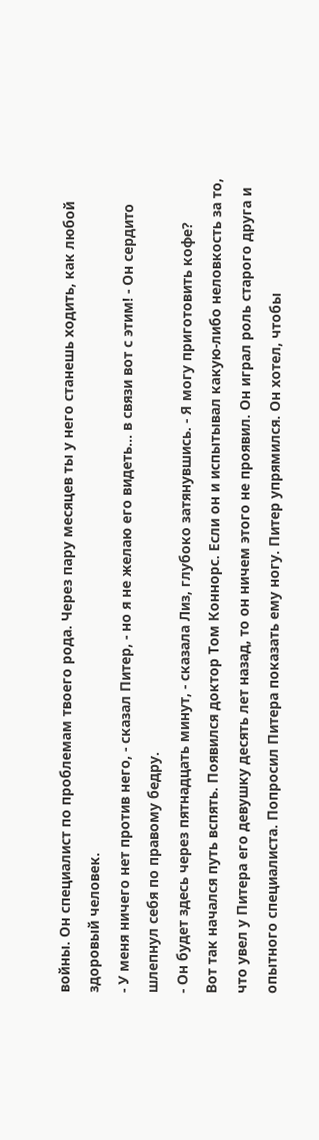войны. Он специалист по проблемам твоего рода. Через пару месяцев ты у него станешь ходить, как любой здоровый человек.
- У меня ничего нет против него, - сказал Питер, - но я не желаю его видеть... в связи вот с этим! - Он сердито шлепнул себя по правому бедру.
- Он будет здесь через пятнадцать минут, - сказала Лиз, глубоко затянувшись. - Я могу приготовить кофе?
Вот так начался путь вспять. Появился доктор Том Коннорс. Если он и испытывал какую-либо неловкость за то, что увел у Питера его девушку десять лет назад, то он ничем этого не проявил. Он играл роль старого друга и опытного специалиста. Попросил Питера показать ему ногу. Питер упрямился. Он хотел, чтобы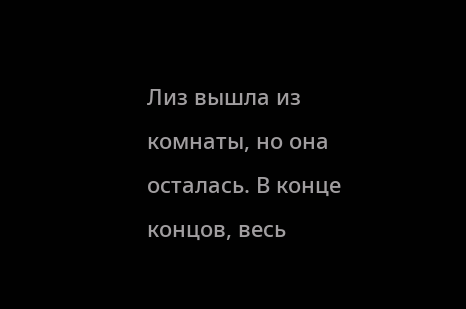Лиз вышла из комнаты, но она осталась. В конце концов, весь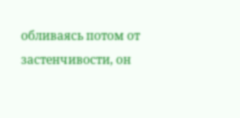обливаясь потом от застенчивости, он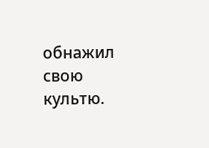обнажил свою культю.